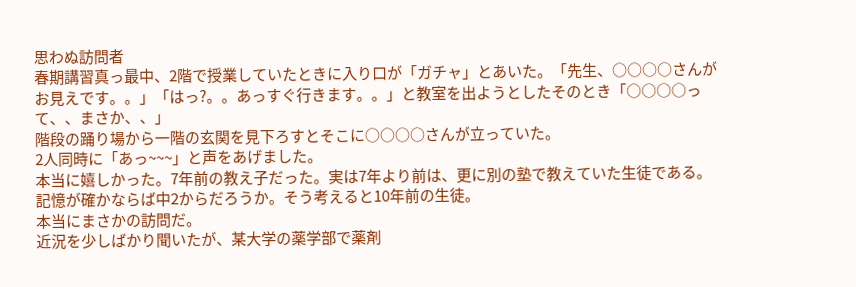思わぬ訪問者
春期講習真っ最中、2階で授業していたときに入り口が「ガチャ」とあいた。「先生、○○○○さんがお見えです。。」「はっ?。。あっすぐ行きます。。」と教室を出ようとしたそのとき「○○○○って、、まさか、、」
階段の踊り場から一階の玄関を見下ろすとそこに○○○○さんが立っていた。
2人同時に「あっ~~~」と声をあげました。
本当に嬉しかった。7年前の教え子だった。実は7年より前は、更に別の塾で教えていた生徒である。
記憶が確かならば中2からだろうか。そう考えると10年前の生徒。
本当にまさかの訪問だ。
近況を少しばかり聞いたが、某大学の薬学部で薬剤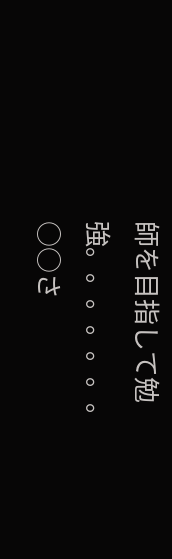師を目指して勉強。。。。。。。○○さ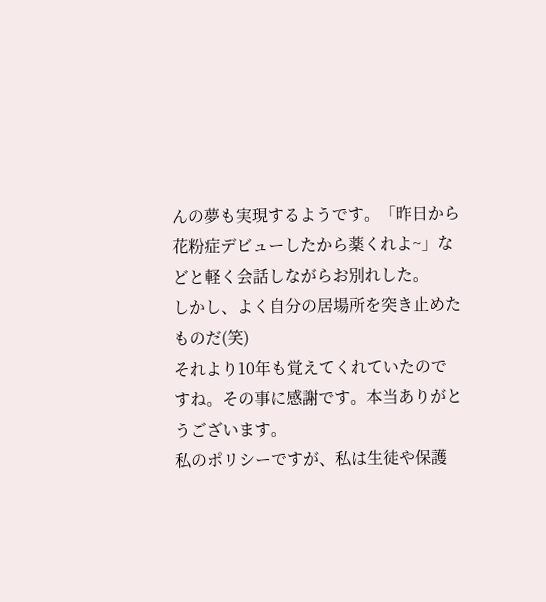んの夢も実現するようです。「昨日から花粉症デビューしたから薬くれよ~」などと軽く会話しながらお別れした。
しかし、よく自分の居場所を突き止めたものだ(笑)
それより10年も覚えてくれていたのですね。その事に感謝です。本当ありがとうございます。
私のポリシーですが、私は生徒や保護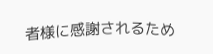者様に感謝されるため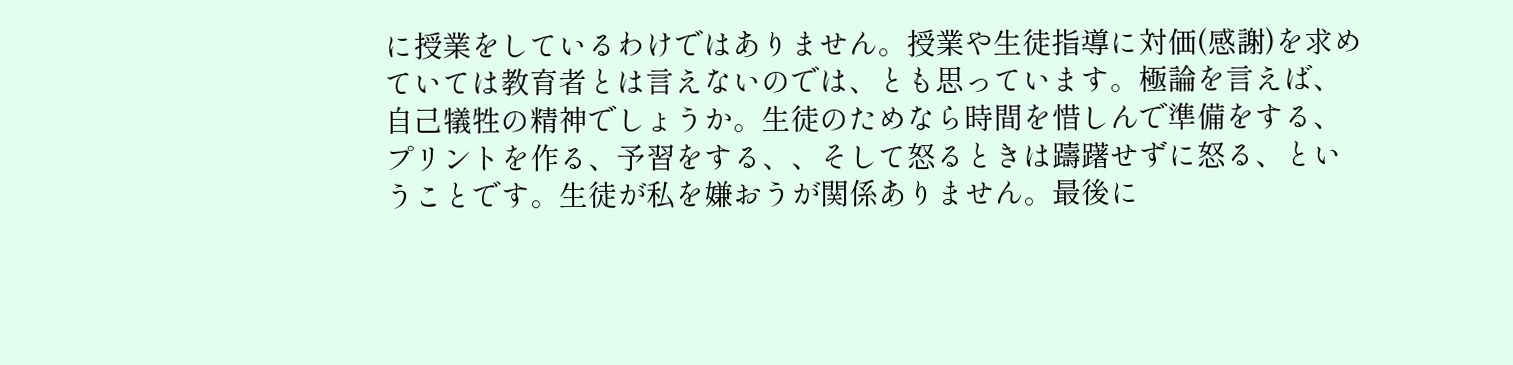に授業をしているわけではありません。授業や生徒指導に対価(感謝)を求めていては教育者とは言えないのでは、とも思っています。極論を言えば、自己犠牲の精神でしょうか。生徒のためなら時間を惜しんで準備をする、プリントを作る、予習をする、、そして怒るときは躊躇せずに怒る、ということです。生徒が私を嫌おうが関係ありません。最後に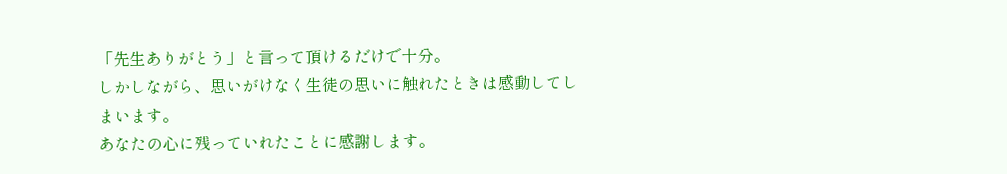「先生ありがとう」と言って頂けるだけで十分。
しかしながら、思いがけなく生徒の思いに触れたときは感動してしまいます。
あなたの心に残っていれたことに感謝します。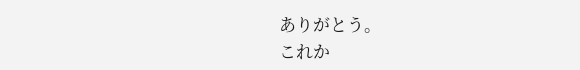ありがとう。
これか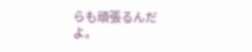らも頑張るんだよ。